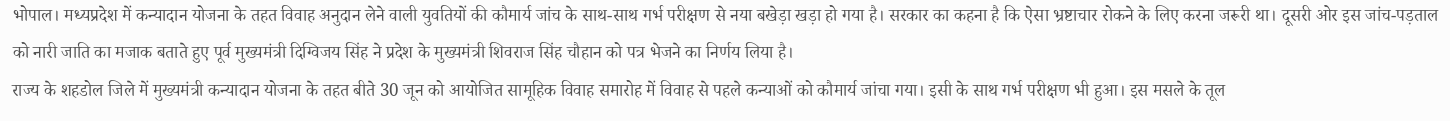भोपाल। मध्यप्रदेश में कन्यादान योजना के तहत विवाह अनुदान लेने वाली युवतियों की कौमार्य जांच के साथ-साथ गर्भ परीक्षण से नया बखेड़ा खड़ा हो गया है। सरकार का कहना है कि ऐसा भ्रष्टाचार रोकने के लिए करना जरूरी था। दूसरी ओर इस जांच-पड़ताल को नारी जाति का मजाक बताते हुए पूर्व मुख्यमंत्री दिग्विजय सिंह ने प्रदेश के मुख्यमंत्री शिवराज सिंह चौहान को पत्र भेजने का निर्णय लिया है।
राज्य के शहडोल जिले में मुख्यमंत्री कन्यादान योजना के तहत बीते 30 जून को आयोजित सामूहिक विवाह समारोह में विवाह से पहले कन्याओं को कौमार्य जांचा गया। इसी के साथ गर्भ परीक्षण भी हुआ। इस मसले के तूल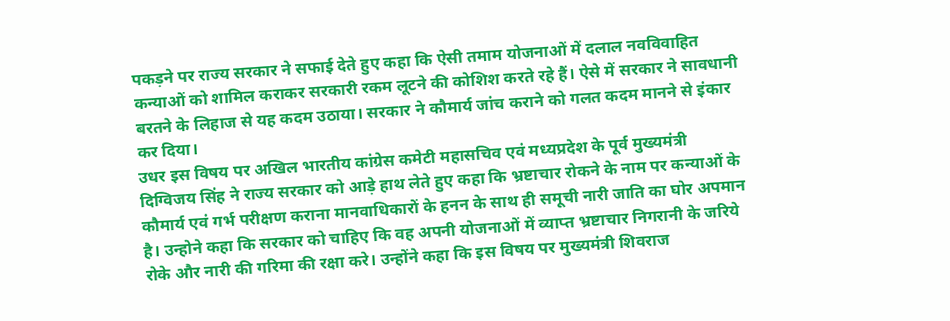पकड़ने पर राज्य सरकार ने सफाई देते हुए कहा कि ऐसी तमाम योजनाओं में दलाल नवविवाहित कन्याओं को शामिल कराकर सरकारी रकम लूटने की कोशिश करते रहे हैं। ऐसे में सरकार ने सावधानी बरतने के लिहाज से यह कदम उठाया। सरकार ने कौमार्य जांच कराने को गलत कदम मानने से इंकार कर दिया।
उधर इस विषय पर अखिल भारतीय कांग्रेस कमेटी महासचिव एवं मध्यप्रदेश के पूर्व मुख्यमंत्री दिग्विजय सिंह ने राज्य सरकार को आड़े हाथ लेते हुए कहा कि भ्रष्टाचार रोकने के नाम पर कन्याओं के कौमार्य एवं गर्भ परीक्षण कराना मानवाधिकारों के हनन के साथ ही समूची नारी जाति का घोर अपमान है। उन्होने कहा कि सरकार को चाहिए कि वह अपनी योजनाओं में व्याप्त भ्रष्टाचार निगरानी के जरिये रोके और नारी की गरिमा की रक्षा करे। उन्होंने कहा कि इस विषय पर मुख्यमंत्री शिवराज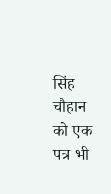सिंह चौहान को एक पत्र भी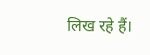लिख रहे हैं।